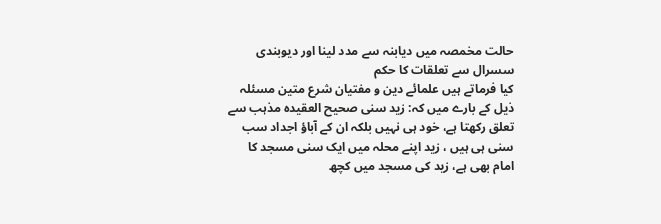حالت مخمصہ میں دیابنہ سے مدد لینا اور دیوبندی سسرال سے تعلقات کا حکم
کیا فرماتے ہیں علمائے دین و مفتیان شرع متین مسئلہ ذیل کے بارے میں کہ: زید سنی صحیح العقیدہ مذہب سے تعلق رکھتا ہے، خود ہی نہیں بلکہ ان کے آباؤ اجداد سب سنی ہی ہیں ، زید اپنے محلہ میں ایک سنی مسجد کا امام بھی ہے، زید کی مسجد میں کچھ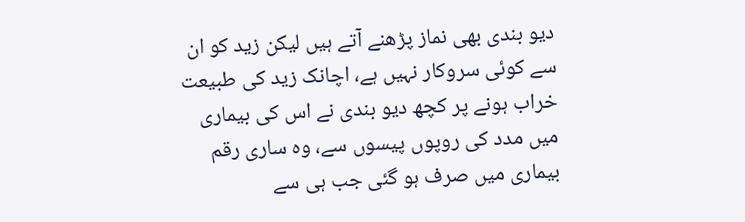دیو بندی بھی نماز پڑھنے آتے ہیں لیکن زید کو ان سے کوئی سروکار نہیں ہے، اچانک زید کی طبیعت خراب ہونے پر کچھ دیو بندی نے اس کی بیماری میں مدد کی روپوں پیسوں سے، وہ ساری رقم بیماری میں صرف ہو گئی جب ہی سے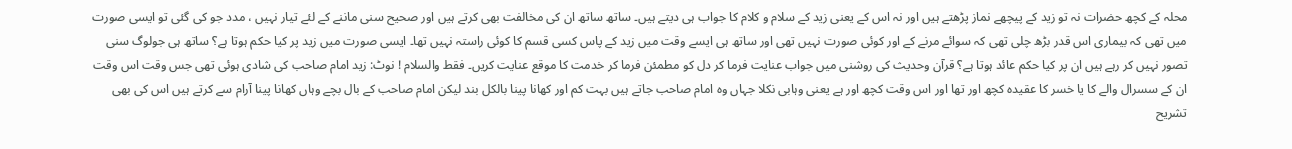محلہ کے کچھ حضرات نہ تو زید کے پیچھے نماز پڑھتے ہیں اور نہ اس کے یعنی زید کے سلام و کلام کا جواب ہی دیتے ہیں۔ ساتھ ساتھ ان کی مخالفت بھی کرتے ہیں اور صحیح سنی ماننے کے لئے تیار نہیں ، مدد جو کی گئی تو ایسی صورت میں تھی کہ بیماری اس قدر بڑھ چلی تھی کہ سوائے مرنے کے اور کوئی صورت نہیں تھی اور ساتھ ہی ایسے وقت میں زید کے پاس کسی قسم کا کوئی راستہ نہیں تھا۔ ایسی صورت میں زید پر کیا حکم ہوتا ہے؟ ساتھ ہی جولوگ سنی تصور نہیں کر رہے ہیں ان پر کیا حکم عائد ہوتا ہے؟ قرآن وحدیث کی روشنی میں جواب عنایت فرما کر دل کو مطمئن فرما کر خدمت کا موقع عنایت کریں۔ فقط والسلام ! نوٹ: زید امام صاحب کی شادی ہوئی تھی جس وقت اس وقت ان کے سسرال والے کا یا خسر کا عقیدہ کچھ اور تھا اور اس وقت کچھ اور ہے یعنی وہابی نکلا جہاں وہ امام صاحب جاتے ہیں بہت کم اور کھانا پینا بالکل بند لیکن امام صاحب کے بال بچے وہاں کھانا پینا آرام سے کرتے ہیں اس کی بھی تشریح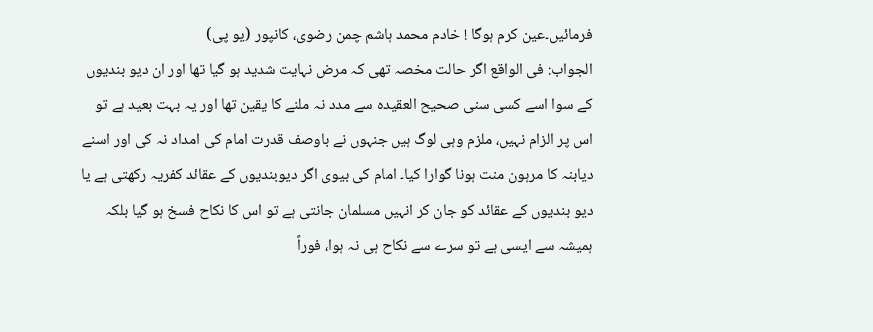فرمائیں۔عین کرم ہوگا ! خادم محمد ہاشم چمن رضوی، کانپور (یو پی)
الجواب: فی الواقع اگر حالت مخصہ تھی کہ مرض نہایت شدید ہو گیا تھا اور ان دیو بندیوں کے سوا اسے کسی سنی صحیح العقیدہ سے مدد نہ ملنے کا یقین تھا اور یہ بہت بعید ہے تو اس پر الزام نہیں، ملزم وہی لوگ ہیں جنہوں نے باوصف قدرت امام کی امداد نہ کی اور اسنے دیابنہ کا مرہون منت ہونا گوارا کیا۔ امام کی بیوی اگر دیوبندیوں کے عقائد کفریہ رکھتی ہے یا دیو بندیوں کے عقائد کو جان کر انہیں مسلمان جانتی ہے تو اس کا نکاح فسخ ہو گیا بلکہ ہمیشہ سے ایسی ہے تو سرے سے نکاح ہی نہ ہوا، فوراً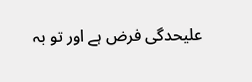علیحدگی فرض ہے اور تو بہ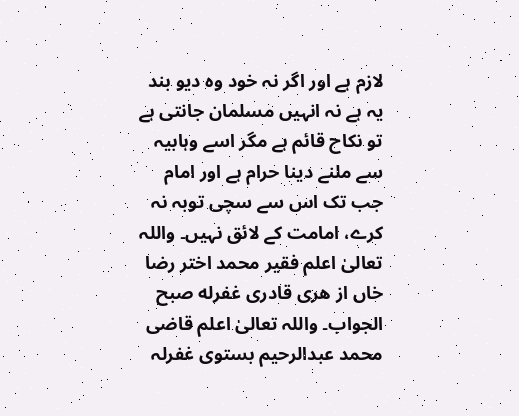لازم ہے اور اگر نہ خود وہ دیو بند یہ ہے نہ انہیں مسلمان جانتی ہے تو نکاح قائم ہے مگر اسے وہابیہ سے ملنے دینا حرام ہے اور امام جب تک اس سے سچی توبہ نہ کرے، امامت کے لائق نہیں۔ واللہ تعالیٰ اعلم فقیر محمد اختر رضا خاں از هری قادری غفرله صبح الجواب۔ واللہ تعالیٰ اعلم قاضی محمد عبدالرحیم بستوی غفرلہ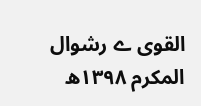القوی ے رشوال المکرم ۱۳۹۸ھ